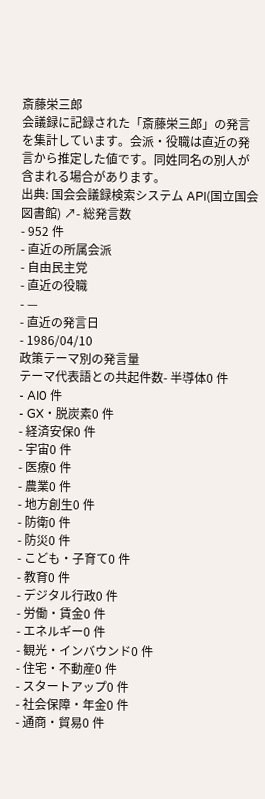斎藤栄三郎
会議録に記録された「斎藤栄三郎」の発言を集計しています。会派・役職は直近の発言から推定した値です。同姓同名の別人が含まれる場合があります。
出典: 国会会議録検索システム API(国立国会図書館) ↗- 総発言数
- 952 件
- 直近の所属会派
- 自由民主党
- 直近の役職
- —
- 直近の発言日
- 1986/04/10
政策テーマ別の発言量
テーマ代表語との共起件数- 半導体0 件
- AI0 件
- GX・脱炭素0 件
- 経済安保0 件
- 宇宙0 件
- 医療0 件
- 農業0 件
- 地方創生0 件
- 防衛0 件
- 防災0 件
- こども・子育て0 件
- 教育0 件
- デジタル行政0 件
- 労働・賃金0 件
- エネルギー0 件
- 観光・インバウンド0 件
- 住宅・不動産0 件
- スタートアップ0 件
- 社会保障・年金0 件
- 通商・貿易0 件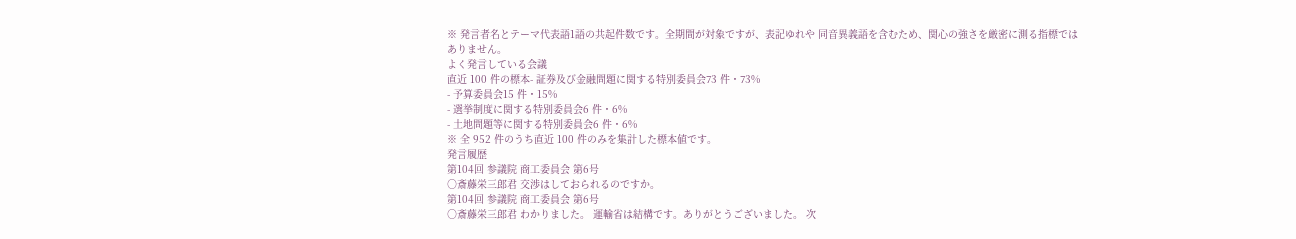※ 発言者名とテーマ代表語1語の共起件数です。全期間が対象ですが、表記ゆれや 同音異義語を含むため、関心の強さを厳密に測る指標ではありません。
よく発言している会議
直近 100 件の標本- 証券及び金融問題に関する特別委員会73 件・73%
- 予算委員会15 件・15%
- 選挙制度に関する特別委員会6 件・6%
- 土地問題等に関する特別委員会6 件・6%
※ 全 952 件のうち直近 100 件のみを集計した標本値です。
発言履歴
第104回 参議院 商工委員会 第6号
○斎藤栄三郎君 交渉はしておられるのですか。
第104回 参議院 商工委員会 第6号
○斎藤栄三郎君 わかりました。 運輸省は結構です。ありがとうございました。 次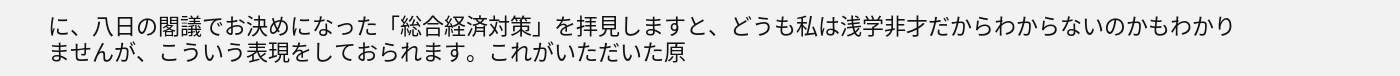に、八日の閣議でお決めになった「総合経済対策」を拝見しますと、どうも私は浅学非才だからわからないのかもわかりませんが、こういう表現をしておられます。これがいただいた原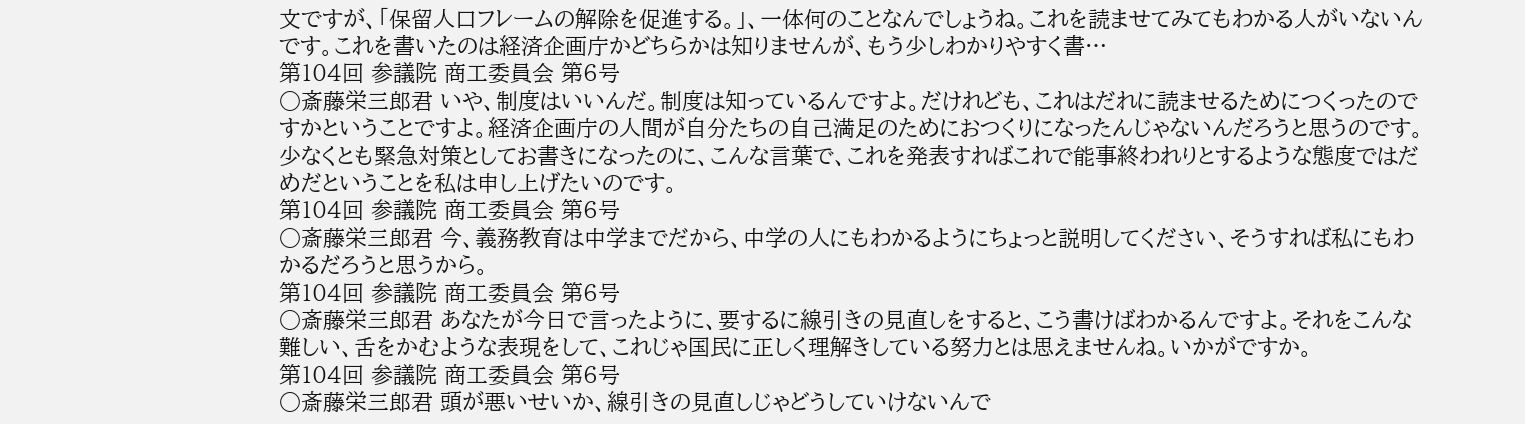文ですが、「保留人口フレームの解除を促進する。」、一体何のことなんでしょうね。これを読ませてみてもわかる人がいないんです。これを書いたのは経済企画庁かどちらかは知りませんが、もう少しわかりやすく書…
第104回 参議院 商工委員会 第6号
○斎藤栄三郎君 いや、制度はいいんだ。制度は知っているんですよ。だけれども、これはだれに読ませるためにつくったのですかということですよ。経済企画庁の人間が自分たちの自己満足のためにおつくりになったんじゃないんだろうと思うのです。少なくとも緊急対策としてお書きになったのに、こんな言葉で、これを発表すればこれで能事終われりとするような態度ではだめだということを私は申し上げたいのです。
第104回 参議院 商工委員会 第6号
○斎藤栄三郎君 今、義務教育は中学までだから、中学の人にもわかるようにちょっと説明してください、そうすれば私にもわかるだろうと思うから。
第104回 参議院 商工委員会 第6号
○斎藤栄三郎君 あなたが今日で言ったように、要するに線引きの見直しをすると、こう書けばわかるんですよ。それをこんな難しい、舌をかむような表現をして、これじゃ国民に正しく理解きしている努力とは思えませんね。いかがですか。
第104回 参議院 商工委員会 第6号
○斎藤栄三郎君 頭が悪いせいか、線引きの見直しじゃどうしていけないんで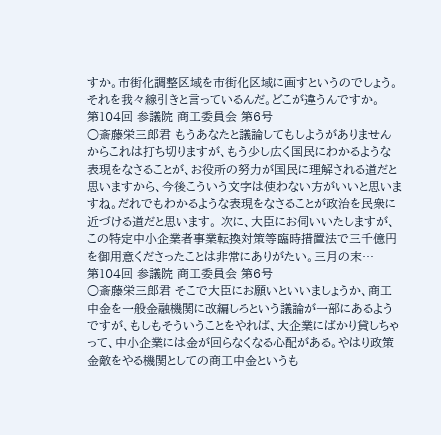すか。市街化調整区域を市街化区域に画すというのでしょう。それを我々線引きと言っているんだ。どこが違うんですか。
第104回 参議院 商工委員会 第6号
○斎藤栄三郎君 もうあなたと議論してもしようがありませんからこれは打ち切りますが、もう少し広く国民にわかるような表現をなさることが、お役所の努力が国民に理解される道だと思いますから、今後こういう文字は使わない方がいいと思いますね。だれでもわかるような表現をなさることが政治を民衆に近づける道だと思います。 次に、大臣にお伺いいたしますが、この特定中小企業者事業転換対策等臨時措置法で三千億円を御用意くださったことは非常にありがたい。三月の末…
第104回 参議院 商工委員会 第6号
○斎藤栄三郎君 そこで大臣にお願いといいましょうか、商工中金を一般金融機関に改編しろという議論が一部にあるようですが、もしもそういうことをやれば、大企業にばかり貸しちゃって、中小企業には金が回らなくなる心配がある。やはり政策金敵をやる機関としての商工中金というも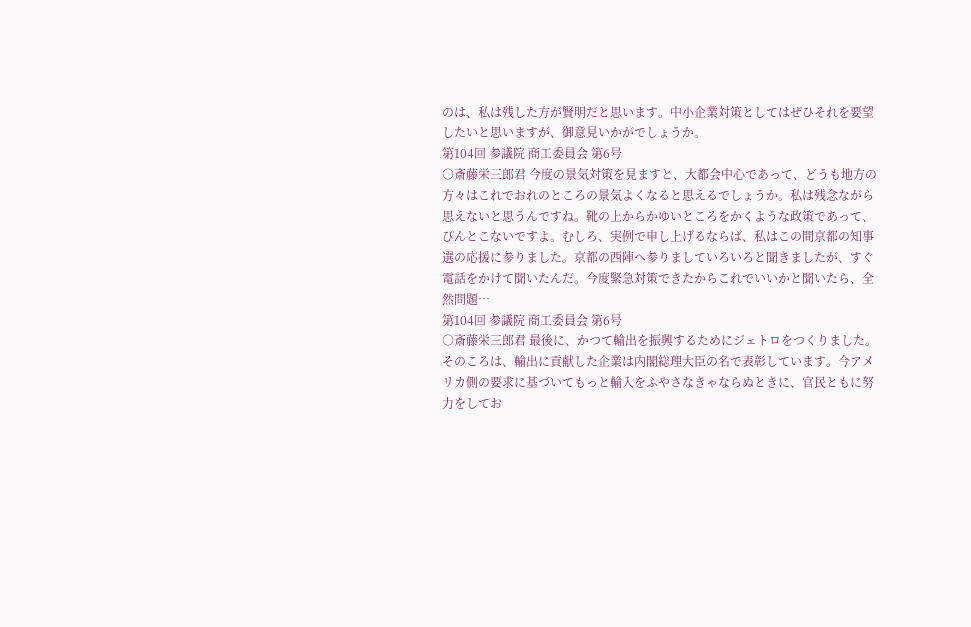のは、私は残した方が賢明だと思います。中小企業対策としてはぜひそれを要望したいと思いますが、御意見いかがでしょうか。
第104回 参議院 商工委員会 第6号
○斎藤栄三郎君 今度の景気対策を見ますと、大都会中心であって、どうも地方の方々はこれでおれのところの景気よくなると思えるでしょうか。私は残念ながら思えないと思うんですね。靴の上からかゆいところをかくような政策であって、ぴんとこないですよ。むしろ、実例で申し上げるならば、私はこの間京都の知事選の応援に参りました。京都の西陣へ参りましていろいろと聞きましたが、すぐ電話をかけて聞いたんだ。今度緊急対策できたからこれでいいかと聞いたら、全然問題…
第104回 参議院 商工委員会 第6号
○斎藤栄三郎君 最後に、かつて輸出を振興するためにジェトロをつくりました。そのころは、輸出に貢献した企業は内閣総理大臣の名で表彰しています。今アメリカ側の要求に基づいてもっと輸入をふやさなきゃならぬときに、官民ともに努力をしてお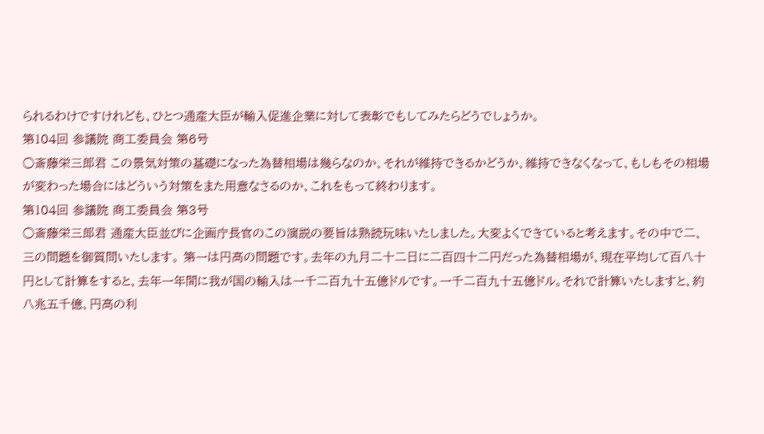られるわけですけれども、ひとつ通産大臣が輸入促進企業に対して表彰でもしてみたらどうでしょうか。
第104回 参議院 商工委員会 第6号
○斎藤栄三郎君 この景気対策の基礎になった為替相場は幾らなのか、それが維持できるかどうか、維持できなくなって、もしもその相場が変わった場合にはどういう対策をまた用意なさるのか、これをもって終わります。
第104回 参議院 商工委員会 第3号
○斎藤栄三郎君 通産大臣並びに企画庁長官のこの演説の要旨は熟読玩味いたしました。大変よくできていると考えます。その中で二、三の問題を御質問いたします。 第一は円高の問題です。去年の九月二十二日に二百四十二円だった為替相場が、現在平均して百八十円として計算をすると、去年一年間に我が国の輸入は一千二百九十五億ドルです。一千二百九十五億ドル。それで計算いたしますと、約八兆五千億、円高の利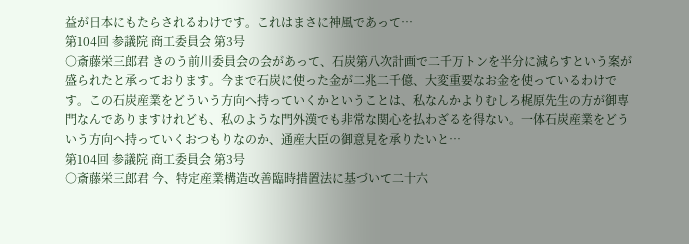益が日本にもたらされるわけです。これはまさに神風であって…
第104回 参議院 商工委員会 第3号
○斎藤栄三郎君 きのう前川委員会の会があって、石炭第八次計画で二千万トンを半分に減らすという案が盛られたと承っております。今まで石炭に使った金が二兆二千億、大変重要なお金を使っているわけです。この石炭産業をどういう方向へ持っていくかということは、私なんかよりむしろ梶原先生の方が御専門なんでありますけれども、私のような門外漢でも非常な関心を払わざるを得ない。一体石炭産業をどういう方向へ持っていくおつもりなのか、通産大臣の御意見を承りたいと…
第104回 参議院 商工委員会 第3号
○斎藤栄三郎君 今、特定産業構造改善臨時措置法に基づいて二十六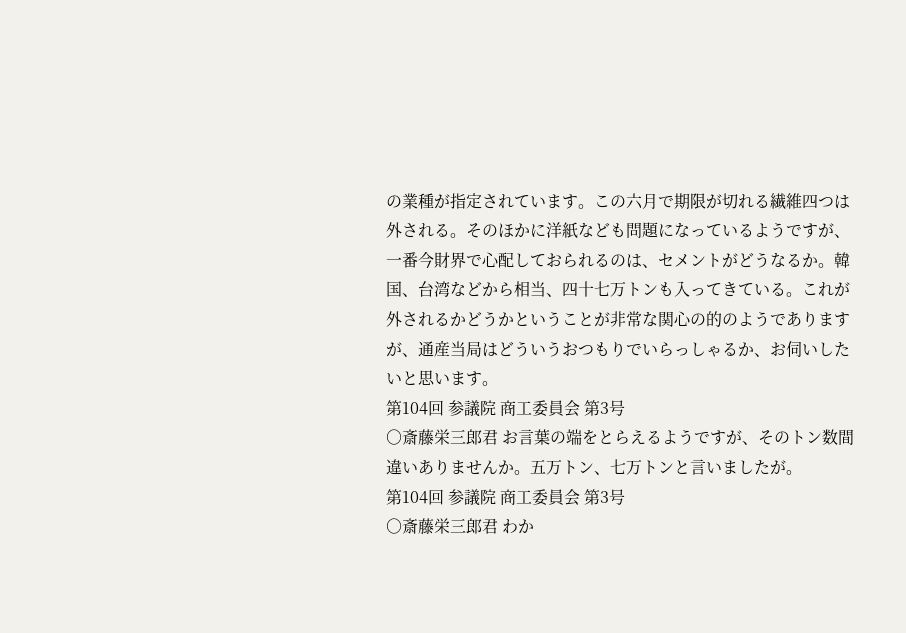の業種が指定されています。この六月で期限が切れる繊維四つは外される。そのほかに洋紙なども問題になっているようですが、一番今財界で心配しておられるのは、セメントがどうなるか。韓国、台湾などから相当、四十七万トンも入ってきている。これが外されるかどうかということが非常な関心の的のようでありますが、通産当局はどういうおつもりでいらっしゃるか、お伺いしたいと思います。
第104回 参議院 商工委員会 第3号
○斎藤栄三郎君 お言葉の端をとらえるようですが、そのトン数間違いありませんか。五万トン、七万トンと言いましたが。
第104回 参議院 商工委員会 第3号
○斎藤栄三郎君 わか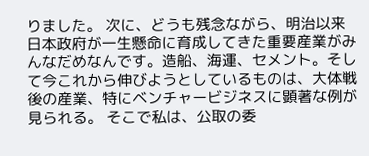りました。 次に、どうも残念ながら、明治以来日本政府が一生懸命に育成してきた重要産業がみんなだめなんです。造船、海運、セメント。そして今これから伸びようとしているものは、大体戦後の産業、特にベンチャービジネスに顕著な例が見られる。 そこで私は、公取の委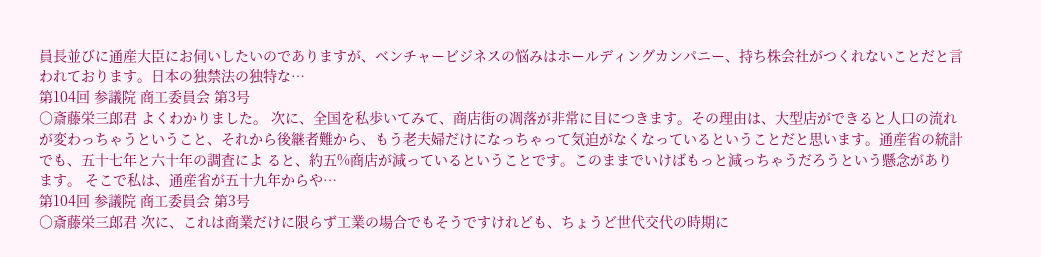員長並びに通産大臣にお伺いしたいのでありますが、ベンチャービジネスの悩みはホールディングカンパニー、持ち株会社がつくれないことだと言われております。日本の独禁法の独特な…
第104回 参議院 商工委員会 第3号
○斎藤栄三郎君 よくわかりました。 次に、全国を私歩いてみて、商店街の凋落が非常に目につきます。その理由は、大型店ができると人口の流れが変わっちゃうということ、それから後継者難から、もう老夫婦だけになっちゃって気迫がなくなっているということだと思います。通産省の統計でも、五十七年と六十年の調査によ ると、約五%商店が減っているということです。このままでいけばもっと減っちゃうだろうという懸念があります。 そこで私は、通産省が五十九年からや…
第104回 参議院 商工委員会 第3号
○斎藤栄三郎君 次に、これは商業だけに限らず工業の場合でもそうですけれども、ちょうど世代交代の時期に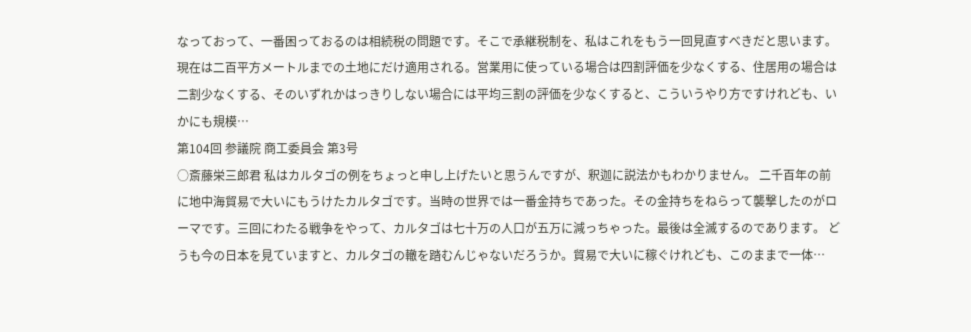なっておって、一番困っておるのは相続税の問題です。そこで承継税制を、私はこれをもう一回見直すべきだと思います。現在は二百平方メートルまでの土地にだけ適用される。営業用に使っている場合は四割評価を少なくする、住居用の場合は二割少なくする、そのいずれかはっきりしない場合には平均三割の評価を少なくすると、こういうやり方ですけれども、いかにも規模…
第104回 参議院 商工委員会 第3号
○斎藤栄三郎君 私はカルタゴの例をちょっと申し上げたいと思うんですが、釈迦に説法かもわかりません。 二千百年の前に地中海貿易で大いにもうけたカルタゴです。当時の世界では一番金持ちであった。その金持ちをねらって襲撃したのがローマです。三回にわたる戦争をやって、カルタゴは七十万の人口が五万に減っちゃった。最後は全滅するのであります。 どうも今の日本を見ていますと、カルタゴの轍を踏むんじゃないだろうか。貿易で大いに稼ぐけれども、このままで一体…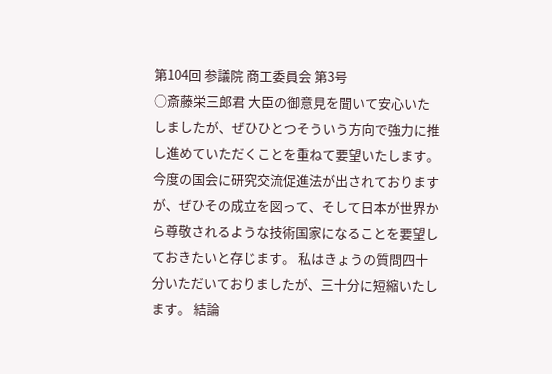第104回 参議院 商工委員会 第3号
○斎藤栄三郎君 大臣の御意見を聞いて安心いたしましたが、ぜひひとつそういう方向で強力に推し進めていただくことを重ねて要望いたします。今度の国会に研究交流促進法が出されておりますが、ぜひその成立を図って、そして日本が世界から尊敬されるような技術国家になることを要望しておきたいと存じます。 私はきょうの質問四十分いただいておりましたが、三十分に短縮いたします。 結論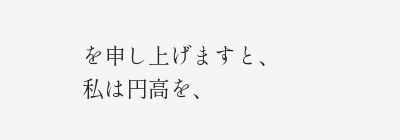を申し上げますと、私は円高を、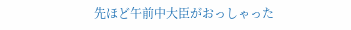先ほど午前中大臣がおっしゃった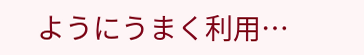ようにうまく利用…